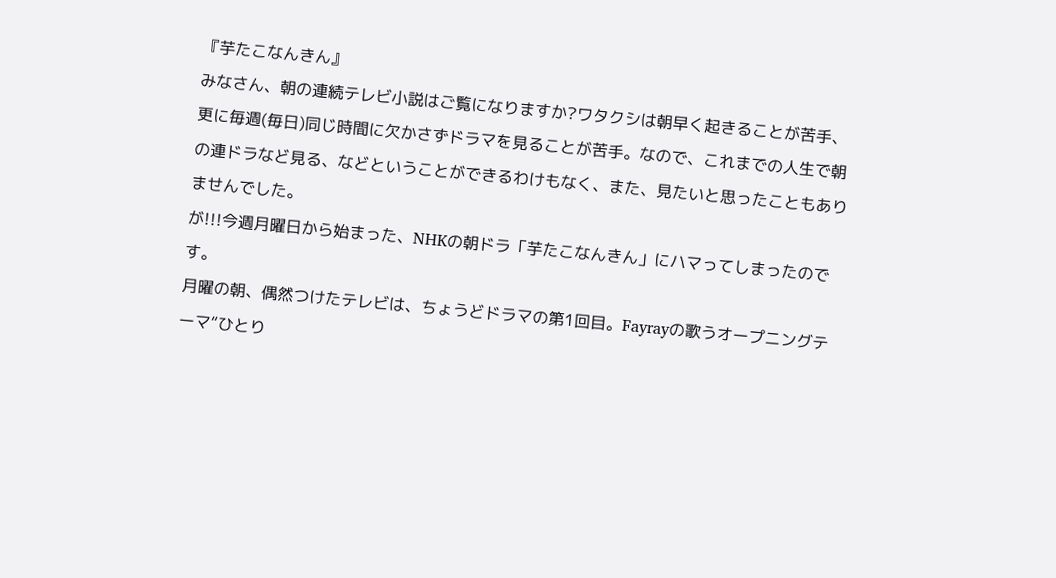『芋たこなんきん』
みなさん、朝の連続テレビ小説はご覧になりますか?ワタクシは朝早く起きることが苦手、更に毎週(毎日)同じ時間に欠かさずドラマを見ることが苦手。なので、これまでの人生で朝の連ドラなど見る、などということができるわけもなく、また、見たいと思ったこともありませんでした。
が!!!今週月曜日から始まった、NHKの朝ドラ「芋たこなんきん」にハマってしまったのです。
月曜の朝、偶然つけたテレビは、ちょうどドラマの第1回目。Fayrayの歌うオープニングテーマ“ひとり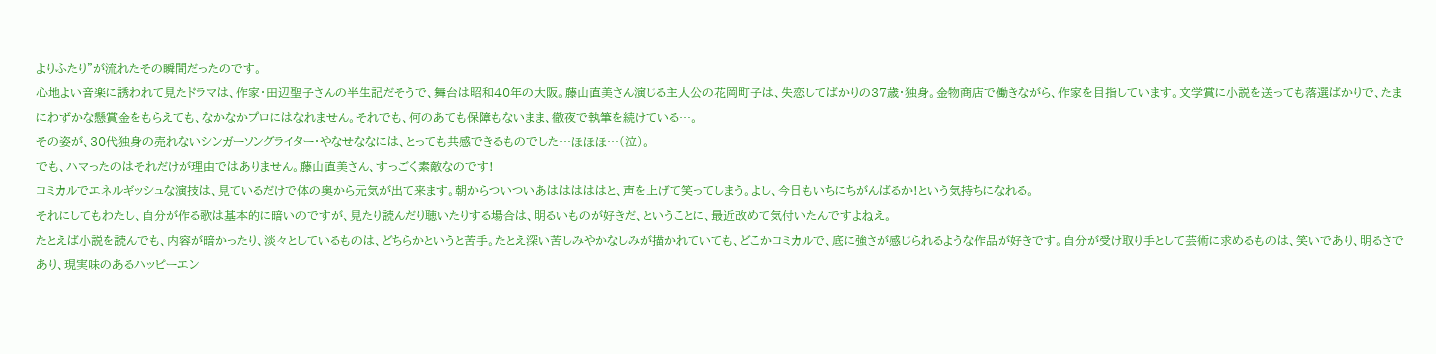よりふたり”が流れたその瞬間だったのです。
心地よい音楽に誘われて見たドラマは、作家・田辺聖子さんの半生記だそうで、舞台は昭和40年の大阪。藤山直美さん演じる主人公の花岡町子は、失恋してばかりの37歳・独身。金物商店で働きながら、作家を目指しています。文学賞に小説を送っても落選ばかりで、たまにわずかな懸賞金をもらえても、なかなかプロにはなれません。それでも、何のあても保障もないまま、徹夜で執筆を続けている…。
その姿が、30代独身の売れないシンガーソングライター・やなせななには、とっても共感できるものでした…ほほほ…(泣)。
でも、ハマったのはそれだけが理由ではありません。藤山直美さん、すっごく素敵なのです!
コミカルでエネルギッシュな演技は、見ているだけで体の奥から元気が出て来ます。朝からついついあはははははと、声を上げて笑ってしまう。よし、今日もいちにちがんばるか!という気持ちになれる。
それにしてもわたし、自分が作る歌は基本的に暗いのですが、見たり読んだり聴いたりする場合は、明るいものが好きだ、ということに、最近改めて気付いたんですよねえ。
たとえば小説を読んでも、内容が暗かったり、淡々としているものは、どちらかというと苦手。たとえ深い苦しみやかなしみが描かれていても、どこかコミカルで、底に強さが感じられるような作品が好きです。自分が受け取り手として芸術に求めるものは、笑いであり、明るさであり、現実味のあるハッピーエン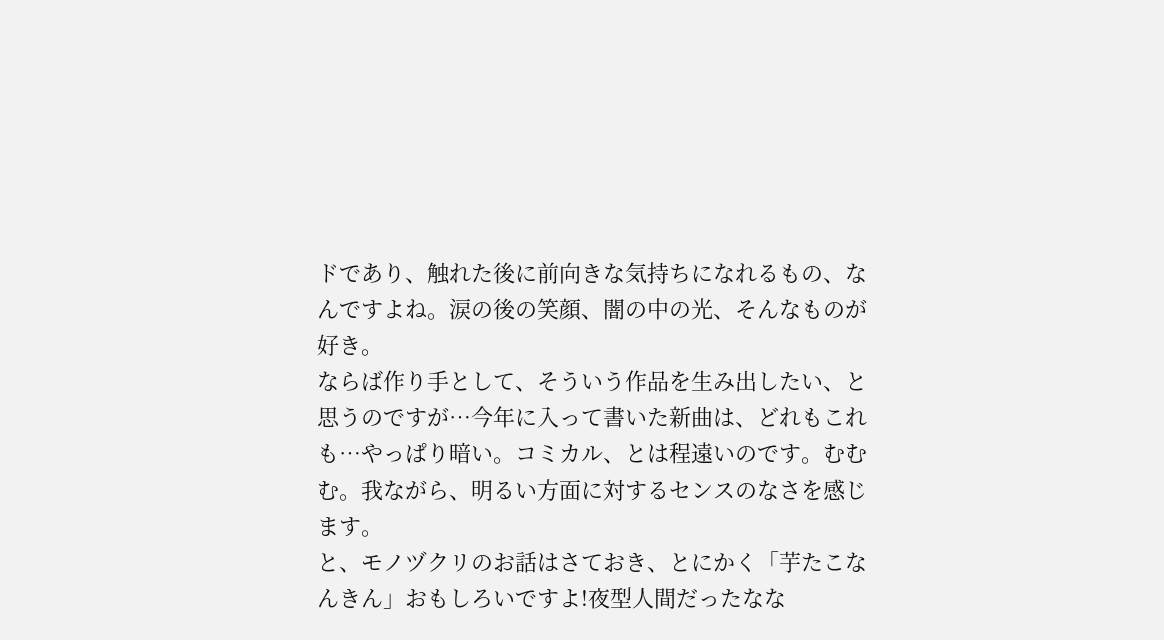ドであり、触れた後に前向きな気持ちになれるもの、なんですよね。涙の後の笑顔、闇の中の光、そんなものが好き。
ならば作り手として、そういう作品を生み出したい、と思うのですが…今年に入って書いた新曲は、どれもこれも…やっぱり暗い。コミカル、とは程遠いのです。むむむ。我ながら、明るい方面に対するセンスのなさを感じます。
と、モノヅクリのお話はさておき、とにかく「芋たこなんきん」おもしろいですよ!夜型人間だったなな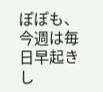ぽぽも、今週は毎日早起きし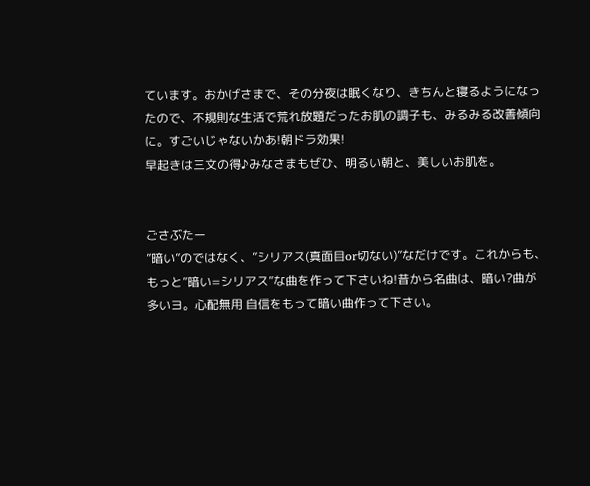ています。おかげさまで、その分夜は眠くなり、きちんと寝るようになったので、不規則な生活で荒れ放題だったお肌の調子も、みるみる改善傾向に。すごいじゃないかあ!朝ドラ効果!
早起きは三文の得♪みなさまもぜひ、明るい朝と、美しいお肌を。


ごさぶたー
”暗い”のではなく、”シリアス(真面目or切ない)”なだけです。これからも、もっと”暗い=シリアス”な曲を作って下さいね!昔から名曲は、暗い?曲が多いヨ。心配無用 自信をもって暗い曲作って下さい。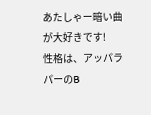あたしゃー暗い曲が大好きです!
性格は、アッパラパーのB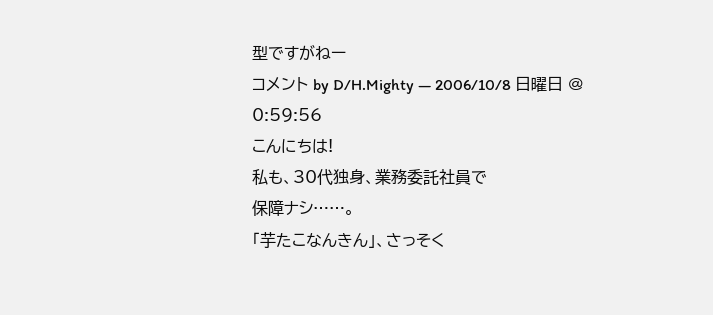型ですがねー
コメント by D/H.Mighty — 2006/10/8 日曜日 @ 0:59:56
こんにちは!
私も、30代独身、業務委託社員で
保障ナシ……。
「芋たこなんきん」、さっそく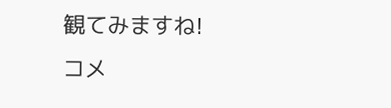観てみますね!
コメ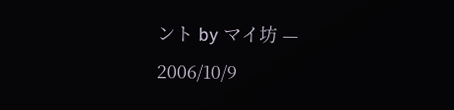ント by マイ坊 — 2006/10/9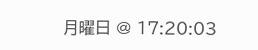月曜日 @ 17:20:03